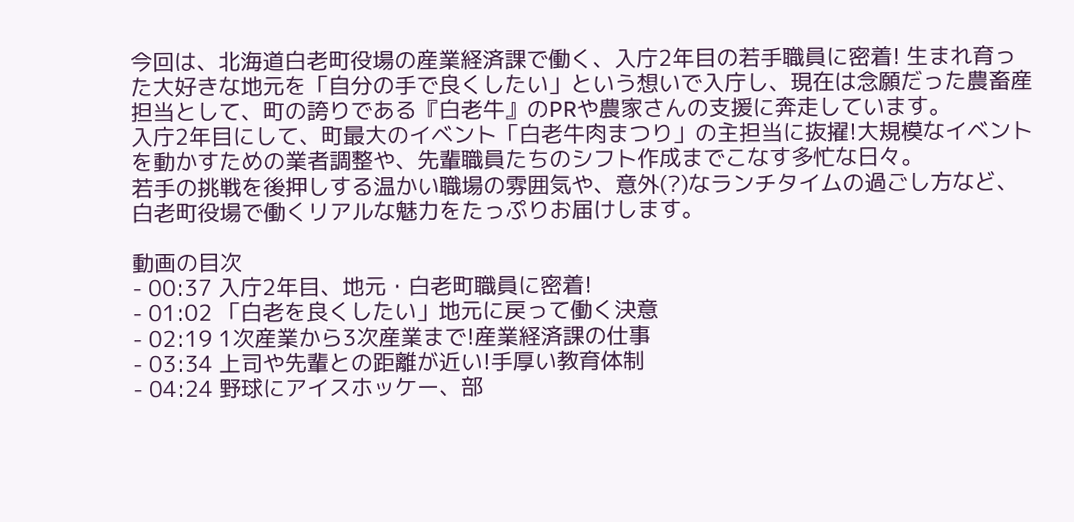今回は、北海道白老町役場の産業経済課で働く、入庁2年目の若手職員に密着! 生まれ育った大好きな地元を「自分の手で良くしたい」という想いで入庁し、現在は念願だった農畜産担当として、町の誇りである『白老牛』のPRや農家さんの支援に奔走しています。
入庁2年目にして、町最大のイベント「白老牛肉まつり」の主担当に抜擢!大規模なイベントを動かすための業者調整や、先輩職員たちのシフト作成までこなす多忙な日々。
若手の挑戦を後押しする温かい職場の雰囲気や、意外(?)なランチタイムの過ごし方など、白老町役場で働くリアルな魅力をたっぷりお届けします。

動画の目次
- 00:37 入庁2年目、地元・白老町職員に密着!
- 01:02 「白老を良くしたい」地元に戻って働く決意
- 02:19 1次産業から3次産業まで!産業経済課の仕事
- 03:34 上司や先輩との距離が近い!手厚い教育体制
- 04:24 野球にアイスホッケー、部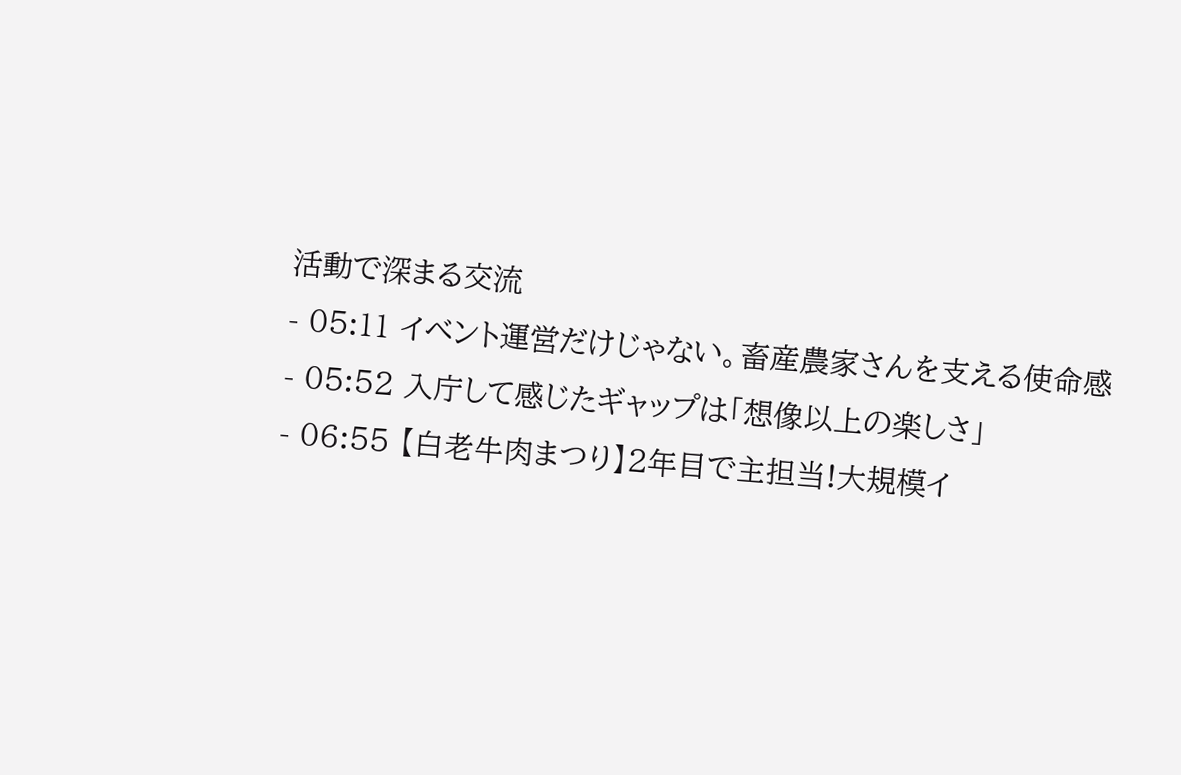活動で深まる交流
- 05:11 イベント運営だけじゃない。畜産農家さんを支える使命感
- 05:52 入庁して感じたギャップは「想像以上の楽しさ」
- 06:55 【白老牛肉まつり】2年目で主担当!大規模イ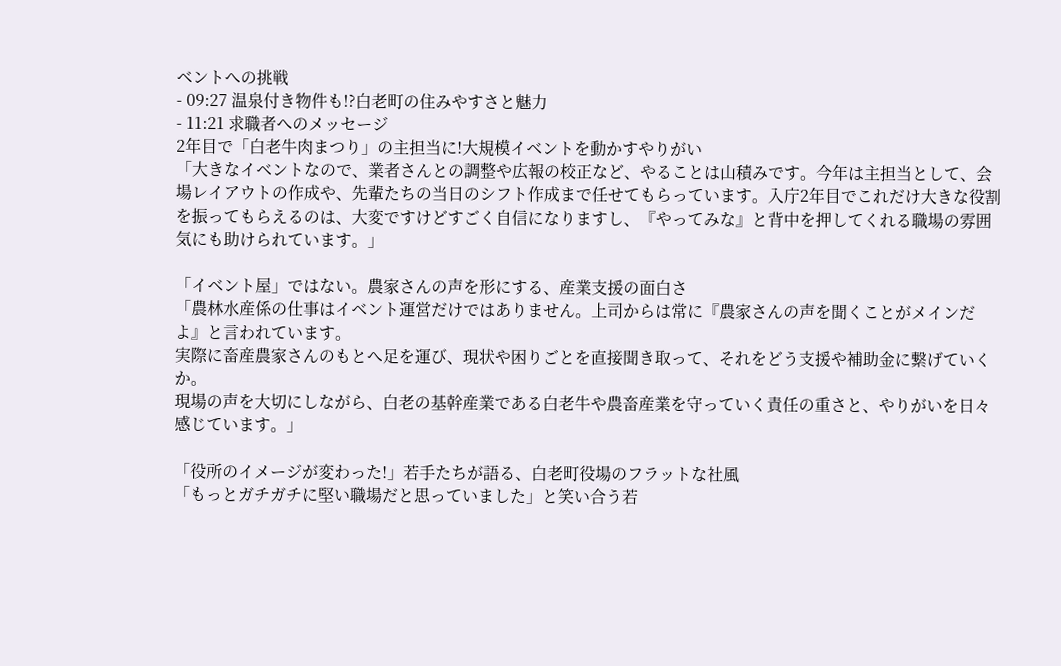ベントへの挑戦
- 09:27 温泉付き物件も!?白老町の住みやすさと魅力
- 11:21 求職者へのメッセージ
2年目で「白老牛肉まつり」の主担当に!大規模イベントを動かすやりがい
「大きなイベントなので、業者さんとの調整や広報の校正など、やることは山積みです。今年は主担当として、会場レイアウトの作成や、先輩たちの当日のシフト作成まで任せてもらっています。入庁2年目でこれだけ大きな役割を振ってもらえるのは、大変ですけどすごく自信になりますし、『やってみな』と背中を押してくれる職場の雰囲気にも助けられています。」

「イベント屋」ではない。農家さんの声を形にする、産業支援の面白さ
「農林水産係の仕事はイベント運営だけではありません。上司からは常に『農家さんの声を聞くことがメインだよ』と言われています。
実際に畜産農家さんのもとへ足を運び、現状や困りごとを直接聞き取って、それをどう支援や補助金に繋げていくか。
現場の声を大切にしながら、白老の基幹産業である白老牛や農畜産業を守っていく責任の重さと、やりがいを日々感じています。」

「役所のイメージが変わった!」若手たちが語る、白老町役場のフラットな社風
「もっとガチガチに堅い職場だと思っていました」と笑い合う若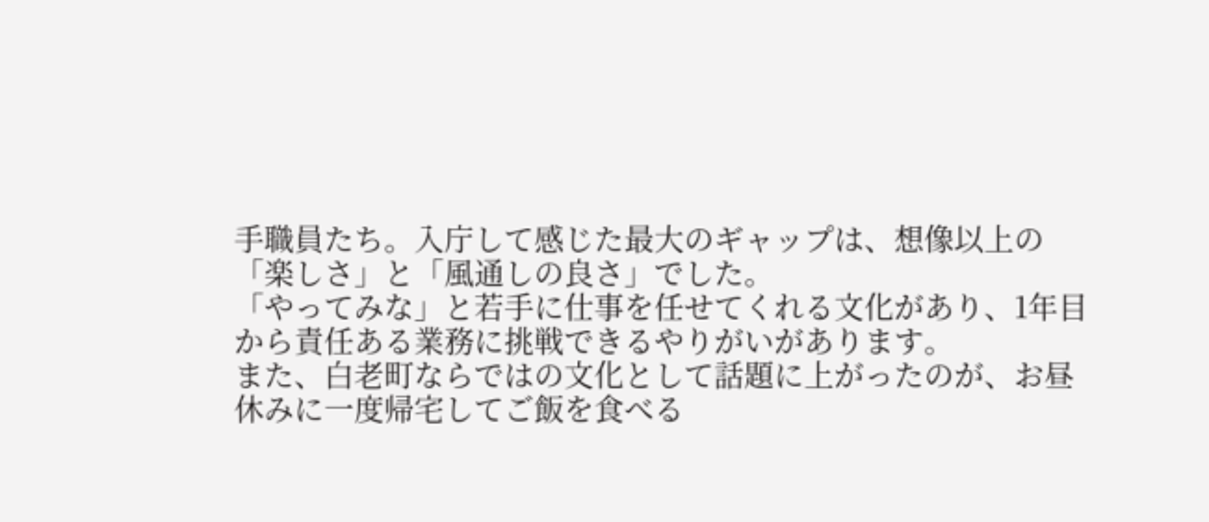手職員たち。入庁して感じた最大のギャップは、想像以上の「楽しさ」と「風通しの良さ」でした。
「やってみな」と若手に仕事を任せてくれる文化があり、1年目から責任ある業務に挑戦できるやりがいがあります。
また、白老町ならではの文化として話題に上がったのが、お昼休みに一度帰宅してご飯を食べる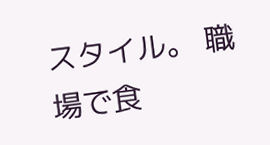スタイル。 職場で食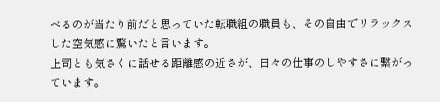べるのが当たり前だと思っていた転職組の職員も、その自由でリラックスした空気感に驚いたと言います。
上司とも気さくに話せる距離感の近さが、日々の仕事のしやすさに繋がっています。